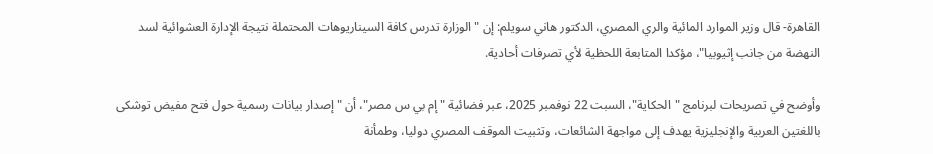القاهرة- قال وزير الموارد المائية والري المصري، الدكتور هاني سويلم: إن "الوزارة تدرس كافة السيناريوهات المحتملة نتيجة الإدارة العشوائية لسد النهضة من جانب إثيوبيا"، مؤكدا المتابعة اللحظية لأي تصرفات أحادية.

وأوضح في تصريحات لبرنامج "الحكاية"، السبت 22 نوفمبر 2025، عبر فضائية "إم بي س مصر"، أن "إصدار بيانات رسمية حول فتح مفيض توشكى باللغتين العربية والإنجليزية يهدف إلى مواجهة الشائعات، وتثبيت الموقف المصري دوليا، وطمأنة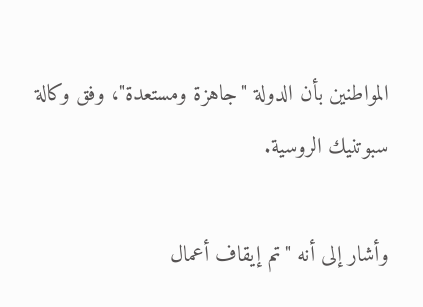المواطنين بأن الدولة "جاهزة ومستعدة"، وفق وكالة سبوتنيك الروسية.

وأشار إلى أنه "تم إيقاف أعمال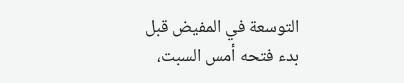التوسعة في المفيض قبل بدء فتحه أمس السبت،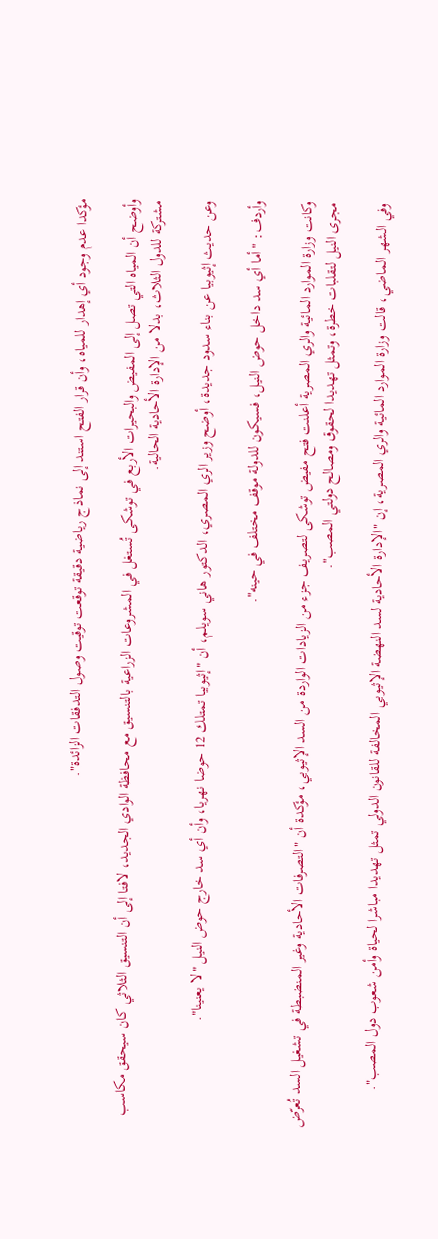مؤكدا عدم وجود أي إهدار للمياه، وأن قرار الفتح استند إلى نماذج رياضية دقيقة توقعت توقيت وصول التدفقات الزائدة".

وأوضح أن المياه التي تصل إلى المفيض والبحيرات الأربع في توشكى تُستغل في المشروعات الزراعية بالتنسيق مع محافظة الوادي الجديد، لافتا إلى أن التنسيق الثلاثي كان سيحقق مكاسب مشتركة للدول الثلاث، بدلا من الإدارة الأحادية الحالية.

وعن حديث إثيوبيا عن بناء سدود جديدة، أوضح وزير الري المصري، الدكتور هاني سويلم، أن "إثيوبيا تمتلك 12 حوضا نهريا، وأن أي سد خارج حوض النيل "لا يعنينا".

وأردف: "أما أي سد داخل حوض النيل، فسيكون للدولة موقف مختلف في حينه".

وكانت وزارة الموارد المائية والري المصرية أعلنت فتح مفيض توشكى لتصريف جزء من الزيادات الواردة من السد الإثيوبي، مؤكدة أن "التصرفات الأحادية وغير المنضبطة في تشغيل السد تُعرّض مجرى النيل لتقلبات خطرة، وتمثل تهديدا لحقوق ومصالح دولتي المصب".

وفي الشهر الماضي، قالت وزارة الموارد المائية والري المصرية، إن "الإدارة الأحادية لسد النهضة الإثيوبي المخالفة للقانون الدولي تمثل تهديدا مباشرا لحياة وأمن شعوب دول المصب".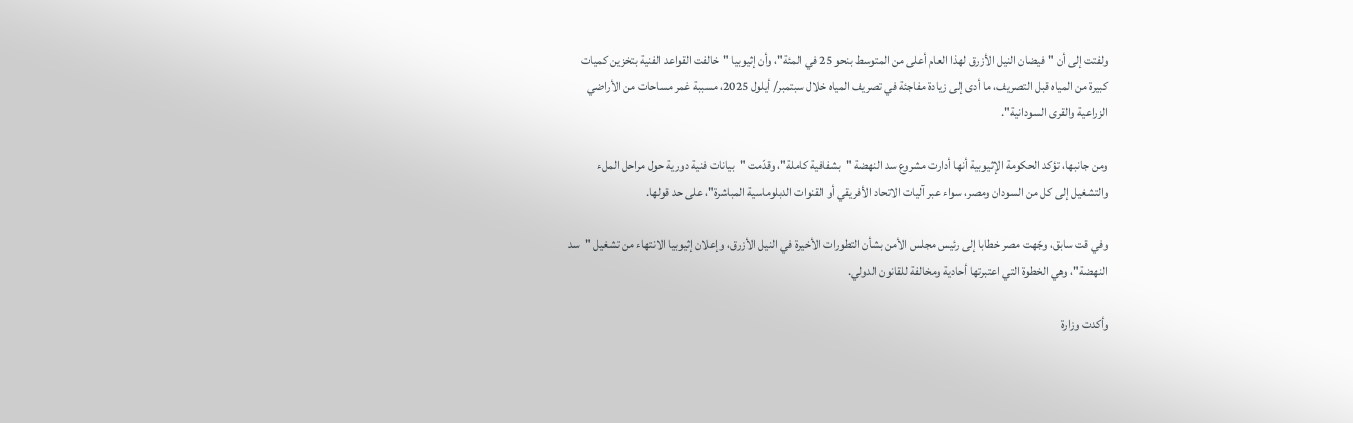ولفتت إلى أن "فيضان النيل الأزرق لهذا العام أعلى من المتوسط بنحو 25 في المئة"، وأن إثيوبيا "خالفت القواعد الفنية بتخزين كميات كبيرة من المياه قبل التصريف، ما أدى إلى زيادة مفاجئة في تصريف المياه خلال سبتمبر/ أيلول 2025، مسببة غمر مساحات من الأراضي الزراعية والقرى السودانية".

ومن جانبها، تؤكد الحكومة الإثيوبية أنها أدارت مشروع سد النهضة "بشفافية كاملة"، وقدّمت "بيانات فنية دورية حول مراحل الملء والتشغيل إلى كل من السودان ومصر، سواء عبر آليات الاتحاد الأفريقي أو القنوات الدبلوماسية المباشرة"، على حد قولها.

وفي قت سابق، وجّهت مصر خطابا إلى رئيس مجلس الأمن بشأن التطورات الأخيرة في النيل الأزرق، وإعلان إثيوبيا الانتهاء من تشغيل "سد النهضة"، وهي الخطوة التي اعتبرتها أحادية ومخالفة للقانون الدولي.

وأكدت وزارة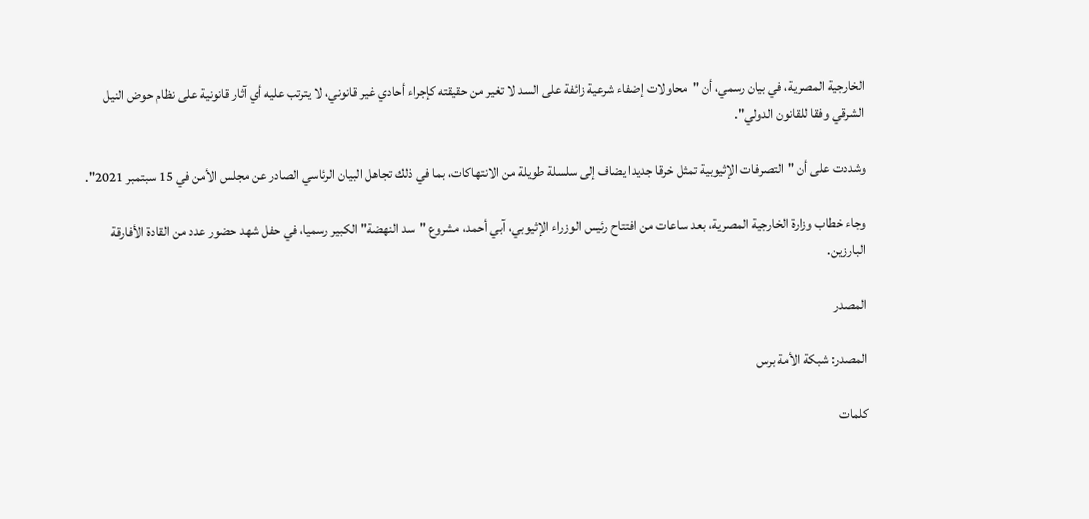الخارجية المصرية، في بيان رسمي، أن "محاولات إضفاء شرعية زائفة على السد لا تغير من حقيقته كإجراء أحادي غير قانوني، لا يترتب عليه أي آثار قانونية على نظام حوض النيل الشرقي وفقا للقانون الدولي".

وشددت على أن "التصرفات الإثيوبية تمثل خرقا جديدا يضاف إلى سلسلة طويلة من الانتهاكات، بما في ذلك تجاهل البيان الرئاسي الصادر عن مجلس الأمن في 15 سبتمبر 2021".

وجاء خطاب وزارة الخارجية المصرية، بعد ساعات من افتتاح رئيس الوزراء الإثيوبي، آبي أحمد، مشروع "سد النهضة" الكبير رسميا، في حفل شهد حضور عدد من القادة الأفارقة البارزين.

المصدر

المصدر: شبكة الأمة برس

كلمات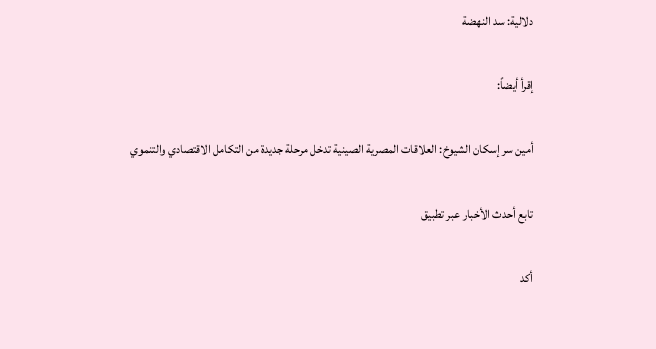دلالية: سد النهضة

إقرأ أيضاً:

أمين سر إسكان الشيوخ: العلاقات المصرية الصينية تدخل مرحلة جديدة من التكامل الاقتصادي والتنموي

تابع أحدث الأخبار عبر تطبيق

أكد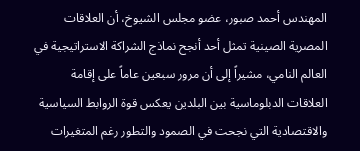المهندس أحمد صبور، عضو مجلس الشيوخ، أن العلاقات المصرية الصينية تمثل أحد أنجح نماذج الشراكة الاستراتيجية في العالم النامي، مشيراً إلى أن مرور سبعين عاماً على إقامة العلاقات الدبلوماسية بين البلدين يعكس قوة الروابط السياسية والاقتصادية التي نجحت في الصمود والتطور رغم المتغيرات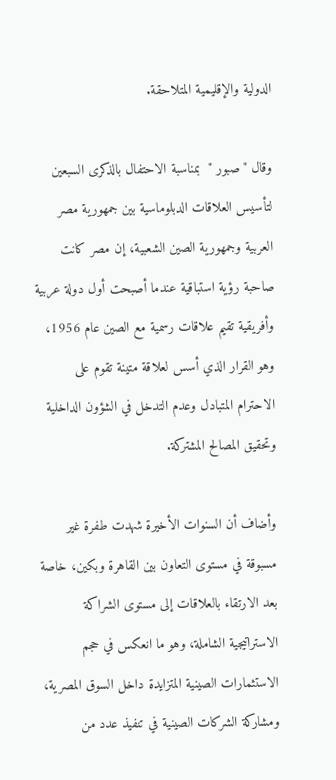الدولية والإقليمية المتلاحقة.

وقال "صبور "  بمناسبة الاحتفال بالذكرى السبعين لتأسيس العلاقات الدبلوماسية بين جمهورية مصر العربية وجمهورية الصين الشعبية، إن مصر كانت صاحبة رؤية استباقية عندما أصبحت أول دولة عربية وأفريقية تقيم علاقات رسمية مع الصين عام 1956، وهو القرار الذي أسس لعلاقة متينة تقوم على الاحترام المتبادل وعدم التدخل في الشؤون الداخلية وتحقيق المصالح المشتركة.

وأضاف أن السنوات الأخيرة شهدت طفرة غير مسبوقة في مستوى التعاون بين القاهرة وبكين، خاصة بعد الارتقاء بالعلاقات إلى مستوى الشراكة الاستراتيجية الشاملة، وهو ما انعكس في حجم الاستثمارات الصينية المتزايدة داخل السوق المصرية، ومشاركة الشركات الصينية في تنفيذ عدد من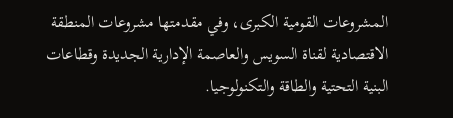المشروعات القومية الكبرى، وفي مقدمتها مشروعات المنطقة الاقتصادية لقناة السويس والعاصمة الإدارية الجديدة وقطاعات البنية التحتية والطاقة والتكنولوجيا.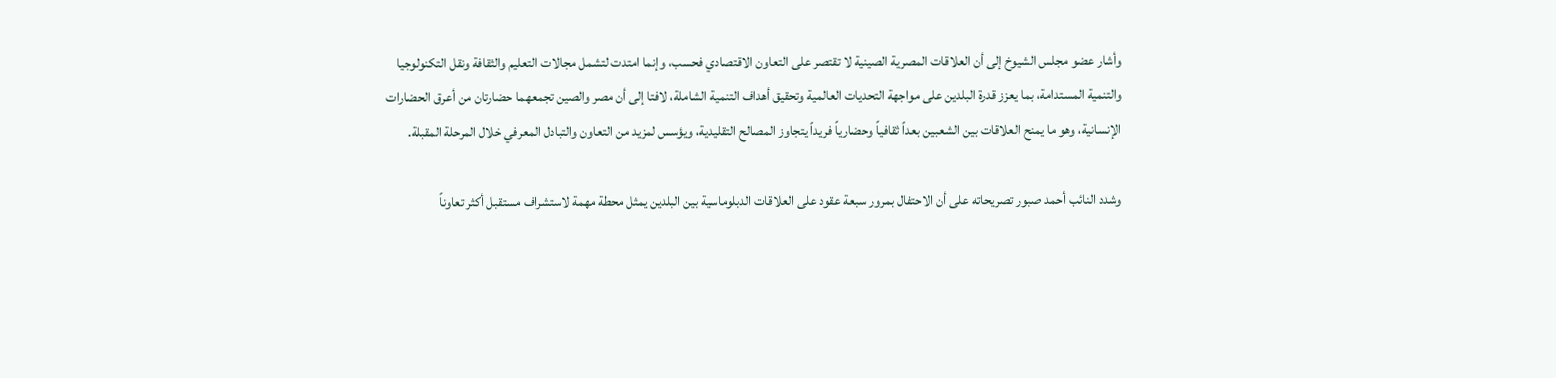وأشار عضو مجلس الشيوخ إلى أن العلاقات المصرية الصينية لا تقتصر على التعاون الاقتصادي فحسب، وإنما امتدت لتشمل مجالات التعليم والثقافة ونقل التكنولوجيا والتنمية المستدامة، بما يعزز قدرة البلدين على مواجهة التحديات العالمية وتحقيق أهداف التنمية الشاملة، لافتا إلى أن مصر والصين تجمعهما حضارتان من أعرق الحضارات الإنسانية، وهو ما يمنح العلاقات بين الشعبين بعداً ثقافياً وحضارياً فريداً يتجاوز المصالح التقليدية، ويؤسس لمزيد من التعاون والتبادل المعرفي خلال المرحلة المقبلة.

وشدد النائب أحمد صبور تصريحاته على أن الاحتفال بمرور سبعة عقود على العلاقات الدبلوماسية بين البلدين يمثل محطة مهمة لاستشراف مستقبل أكثر تعاوناً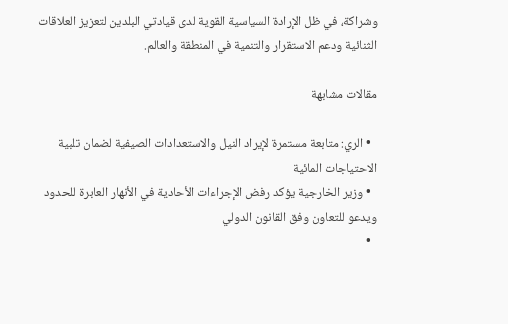وشراكة، في ظل الإرادة السياسية القوية لدى قيادتي البلدين لتعزيز العلاقات الثنائية ودعم الاستقرار والتنمية في المنطقة والعالم.

مقالات مشابهة

  • الري: متابعة مستمرة لإيراد النيل والاستعدادات الصيفية لضمان تلبية الاحتياجات المائية
  • وزير الخارجية يؤكد رفض الإجراءات الأحادية في الأنهار العابرة للحدود ويدعو للتعاون وفق القانون الدولي
  •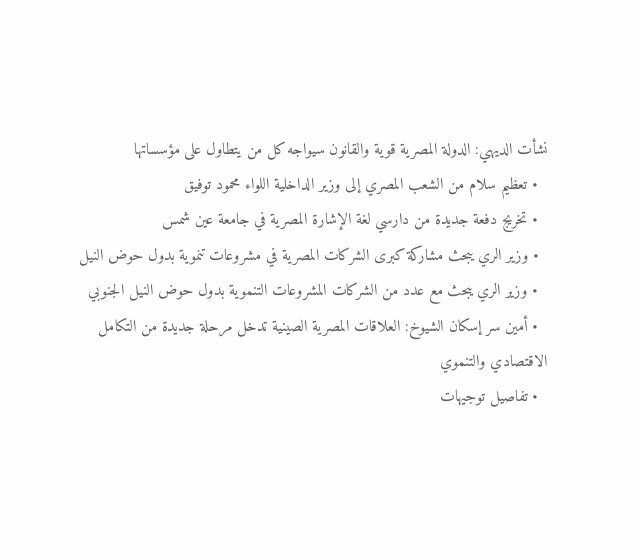نشأت الديهي: الدولة المصرية قوية والقانون سيواجه كل من يتطاول على مؤسساتها
  • تعظيم سلام من الشعب المصري إلى وزير الداخلية اللواء محمود توفيق
  • تخريج دفعة جديدة من دارسي لغة الإشارة المصرية في جامعة عين شمس
  • وزير الري يبحث مشاركة كبرى الشركات المصرية في مشروعات تنموية بدول حوض النيل
  • وزير الري يبحث مع عدد من الشركات المشروعات التنموية بدول حوض النيل الجنوبي
  • أمين سر إسكان الشيوخ: العلاقات المصرية الصينية تدخل مرحلة جديدة من التكامل الاقتصادي والتنموي
  • تفاصيل توجيهات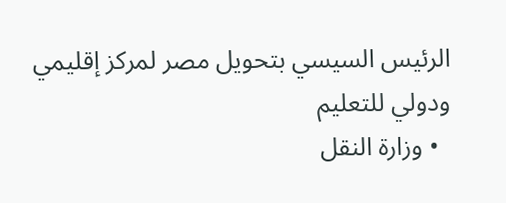الرئيس السيسي بتحويل مصر لمركز إقليمي ودولي للتعليم
  • وزارة النقل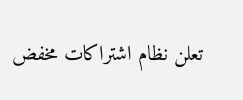تعلن نظام اشتراكات مخفض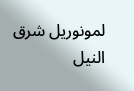لمونوريل شرق النيل